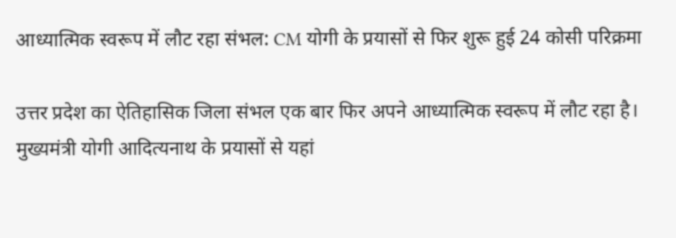आध्यात्मिक स्वरूप में लौट रहा संभल: CM योगी के प्रयासों से फिर शुरू हुई 24 कोसी परिक्रमा

उत्तर प्रदेश का ऐतिहासिक जिला संभल एक बार फिर अपने आध्यात्मिक स्वरूप में लौट रहा है। मुख्यमंत्री योगी आदित्यनाथ के प्रयासों से यहां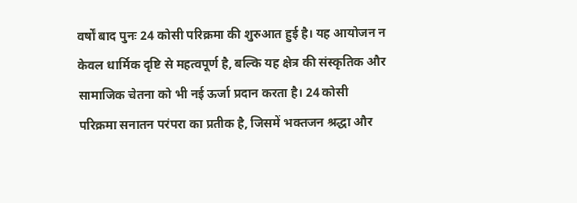वर्षों बाद पुनः 24 कोसी परिक्रमा की शुरुआत हुई है। यह आयोजन न केवल धार्मिक दृष्टि से महत्वपूर्ण है, बल्कि यह क्षेत्र की संस्कृतिक और सामाजिक चेतना को भी नई ऊर्जा प्रदान करता है। 24 कोसी परिक्रमा सनातन परंपरा का प्रतीक है, जिसमें भक्तजन श्रद्धा और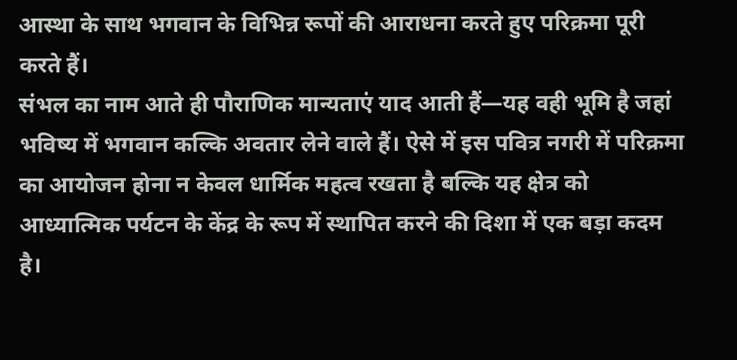आस्था के साथ भगवान के विभिन्न रूपों की आराधना करते हुए परिक्रमा पूरी करते हैं।
संभल का नाम आते ही पौराणिक मान्यताएं याद आती हैं—यह वही भूमि है जहां भविष्य में भगवान कल्कि अवतार लेने वाले हैं। ऐसे में इस पवित्र नगरी में परिक्रमा का आयोजन होना न केवल धार्मिक महत्व रखता है बल्कि यह क्षेत्र को आध्यात्मिक पर्यटन के केंद्र के रूप में स्थापित करने की दिशा में एक बड़ा कदम है।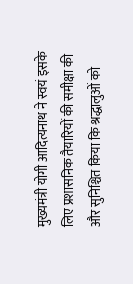मुख्यमंत्री योगी आदित्यनाथ ने स्वयं इसके लिए प्रशासनिक तैयारियों की समीक्षा की और सुनिश्चित किया कि श्रद्धालुओं को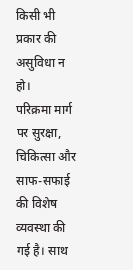किसी भी प्रकार की असुविधा न हो।
परिक्रमा मार्ग पर सुरक्षा, चिकित्सा और साफ-सफाई की विशेष व्यवस्था की गई है। साथ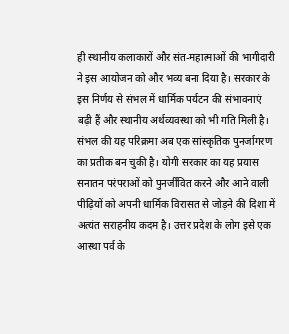ही स्थानीय कलाकारों और संत-महात्माओं की भागीदारी ने इस आयोजन को और भव्य बना दिया है। सरकार के इस निर्णय से संभल में धार्मिक पर्यटन की संभावनाएं बढ़ी हैं और स्थानीय अर्थव्यवस्था को भी गति मिली है।
संभल की यह परिक्रमा अब एक सांस्कृतिक पुनर्जागरण का प्रतीक बन चुकी है। योगी सरकार का यह प्रयास सनातन परंपराओं को पुनर्जीवित करने और आने वाली पीढ़ियों को अपनी धार्मिक विरासत से जोड़ने की दिशा में अत्यंत सराहनीय कदम है। उत्तर प्रदेश के लोग इसे एक आस्था पर्व के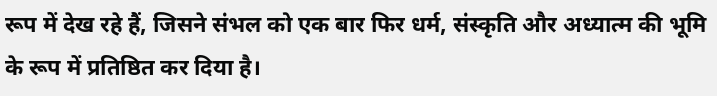रूप में देख रहे हैं, जिसने संभल को एक बार फिर धर्म, संस्कृति और अध्यात्म की भूमि के रूप में प्रतिष्ठित कर दिया है।